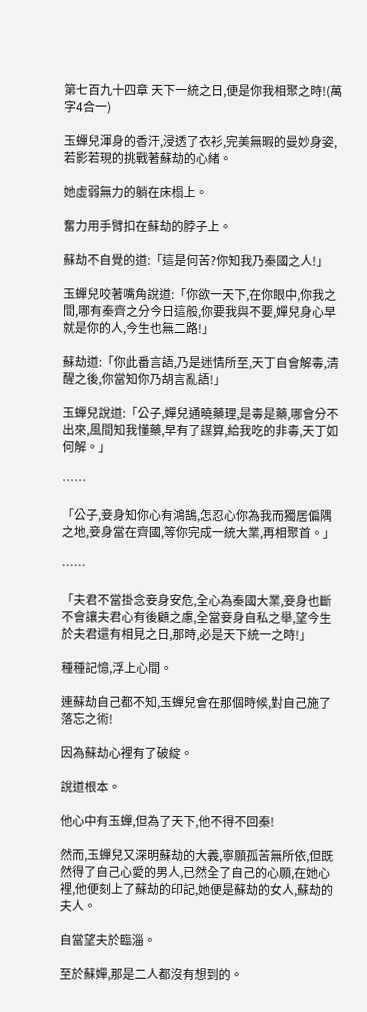第七百九十四章 天下一統之日,便是你我相聚之時!(萬字4合一)

玉蟬兒渾身的香汗,浸透了衣衫,完美無暇的曼妙身姿,若影若現的挑戰著蘇劫的心緒。

她虛弱無力的躺在床榻上。

奮力用手臂扣在蘇劫的脖子上。

蘇劫不自覺的道:「這是何苦?你知我乃秦國之人!」

玉蟬兒咬著嘴角說道:「你欲一天下,在你眼中,你我之間,哪有秦齊之分今日這般,你要我與不要,嬋兒身心早就是你的人,今生也無二路!」

蘇劫道:「你此番言語,乃是迷情所至,天丁自會解毒,清醒之後,你當知你乃胡言亂語!」

玉蟬兒說道:「公子,嬋兒通曉藥理,是毒是藥,哪會分不出來,風間知我懂藥,早有了謀算,給我吃的非毒,天丁如何解。」

……

「公子,妾身知你心有鴻鵠,怎忍心你為我而獨居偏隅之地,妾身當在齊國,等你完成一統大業,再相聚首。」

……

「夫君不當掛念妾身安危,全心為秦國大業,妾身也斷不會讓夫君心有後顧之慮,全當妾身自私之舉,望今生於夫君還有相見之日,那時,必是天下統一之時!」

種種記憶,浮上心間。

連蘇劫自己都不知,玉蟬兒會在那個時候,對自己施了落忘之術!

因為蘇劫心裡有了破綻。

說道根本。

他心中有玉蟬,但為了天下,他不得不回秦!

然而,玉蟬兒又深明蘇劫的大義,寧願孤苦無所依,但既然得了自己心愛的男人,已然全了自己的心願,在她心裡,他便刻上了蘇劫的印記,她便是蘇劫的女人,蘇劫的夫人。

自當望夫於臨淄。

至於蘇嬋,那是二人都沒有想到的。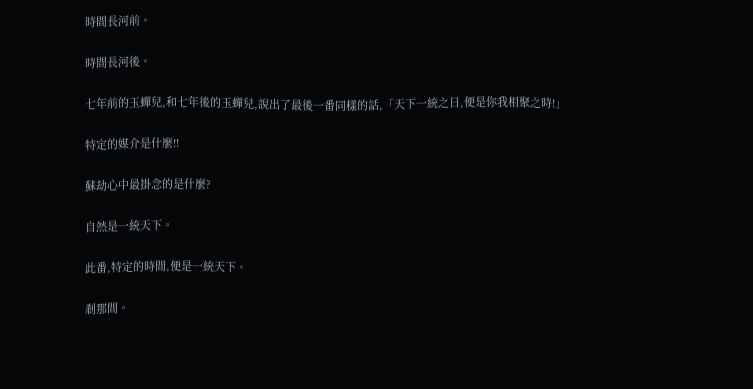時間長河前。

時間長河後。

七年前的玉蟬兒,和七年後的玉蟬兒,說出了最後一番同樣的話,「天下一統之日,便是你我相聚之時!」

特定的媒介是什麼!!

蘇劫心中最掛念的是什麼?

自然是一統天下。

此番,特定的時間,便是一統天下。

剎那間。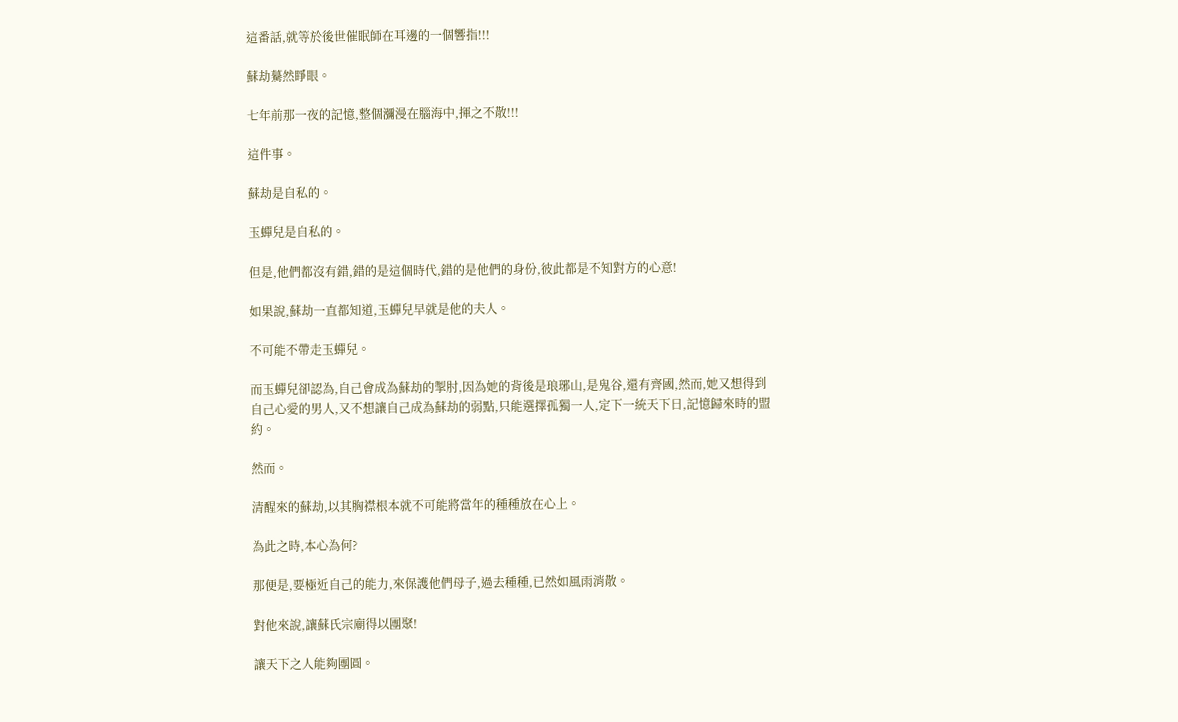這番話,就等於後世催眠師在耳邊的一個響指!!!

蘇劫驀然睜眼。

七年前那一夜的記憶,整個瀰漫在腦海中,揮之不散!!!

這件事。

蘇劫是自私的。

玉蟬兒是自私的。

但是,他們都沒有錯,錯的是這個時代,錯的是他們的身份,彼此都是不知對方的心意!

如果說,蘇劫一直都知道,玉蟬兒早就是他的夫人。

不可能不帶走玉蟬兒。

而玉蟬兒卻認為,自己會成為蘇劫的掣肘,因為她的背後是琅琊山,是鬼谷,還有齊國,然而,她又想得到自己心愛的男人,又不想讓自己成為蘇劫的弱點,只能選擇孤獨一人,定下一統天下日,記憶歸來時的盟約。

然而。

清醒來的蘇劫,以其胸襟根本就不可能將當年的種種放在心上。

為此之時,本心為何?

那便是,要極近自己的能力,來保護他們母子,過去種種,已然如風雨消散。

對他來說,讓蘇氏宗廟得以團聚!

讓天下之人能夠團圓。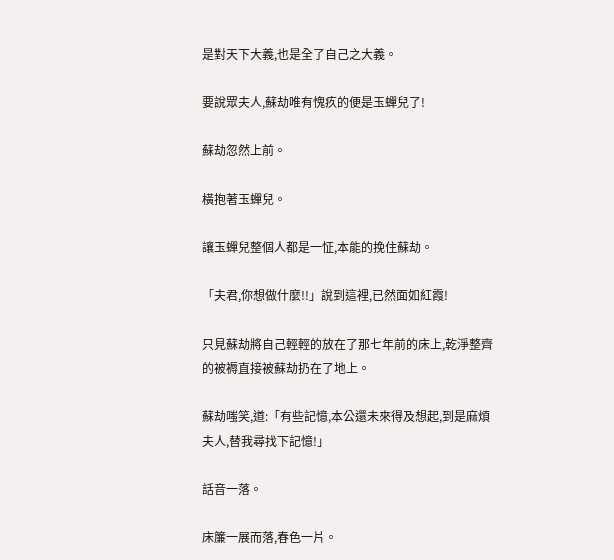是對天下大義,也是全了自己之大義。

要說眾夫人,蘇劫唯有愧疚的便是玉蟬兒了!

蘇劫忽然上前。

橫抱著玉蟬兒。

讓玉蟬兒整個人都是一怔,本能的挽住蘇劫。

「夫君,你想做什麼!!」說到這裡,已然面如紅霞!

只見蘇劫將自己輕輕的放在了那七年前的床上,乾淨整齊的被褥直接被蘇劫扔在了地上。

蘇劫嗤笑,道:「有些記憶,本公還未來得及想起,到是麻煩夫人,替我尋找下記憶!」

話音一落。

床簾一展而落,春色一片。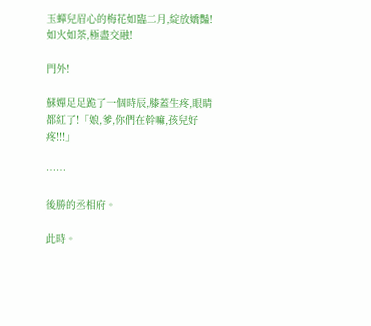玉蟬兒眉心的梅花如臨二月,綻放嬌豔!如火如荼,極盡交融!

門外!

蘇嬋足足跪了一個時辰,膝蓋生疼,眼睛都紅了!「娘,爹,你們在幹嘛,孩兒好疼!!!」

……

後勝的丞相府。

此時。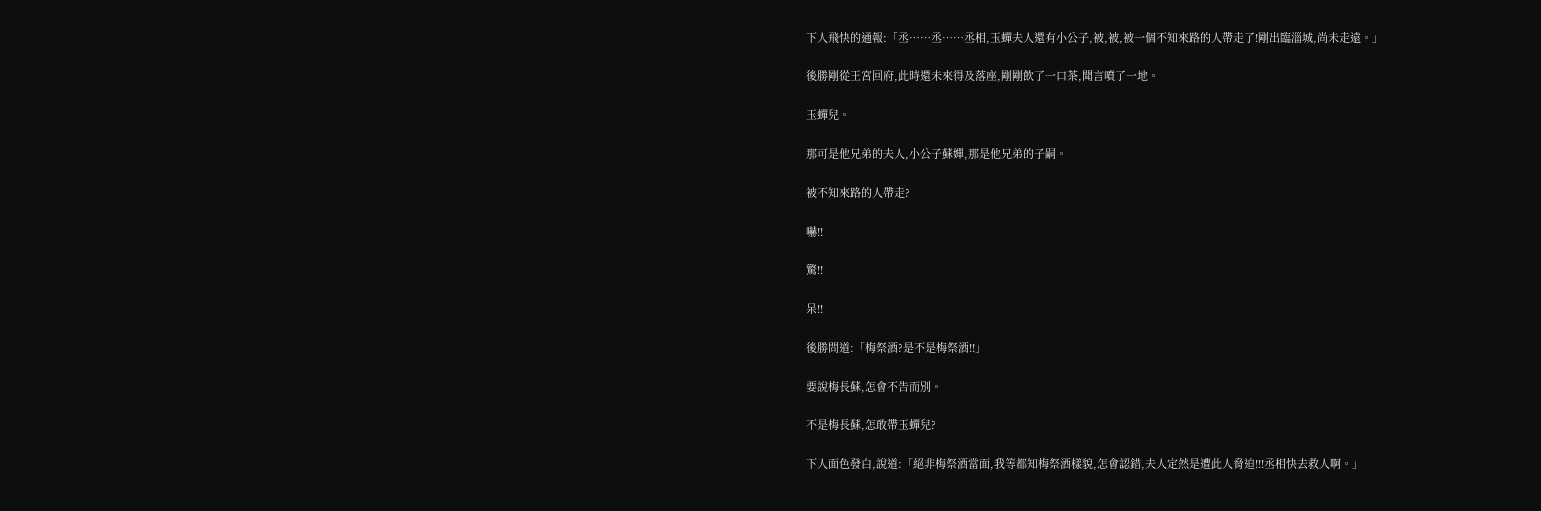下人飛快的通報:「丞……丞……丞相,玉蟬夫人還有小公子,被,被,被一個不知來路的人帶走了!剛出臨淄城,尚未走遠。」

後勝剛從王宮回府,此時還未來得及落座,剛剛飲了一口茶,聞言噴了一地。

玉蟬兒。

那可是他兄弟的夫人,小公子蘇嬋,那是他兄弟的子嗣。

被不知來路的人帶走?

嚇!!

驚!!

呆!!

後勝問道:「梅祭酒?是不是梅祭酒!!」

要說梅長蘇,怎會不告而別。

不是梅長蘇,怎敢帶玉蟬兒?

下人面色發白,說道:「絕非梅祭酒當面,我等都知梅祭酒樣貌,怎會認錯,夫人定然是遭此人脅迫!!!丞相快去救人啊。」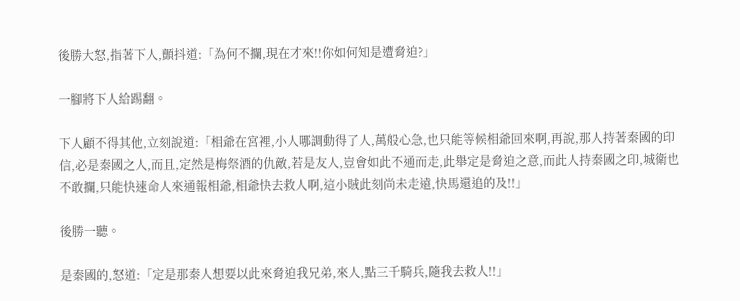後勝大怒,指著下人,顫抖道:「為何不攔,現在才來!!你如何知是遭脅迫?」

一腳將下人給踢翻。

下人顧不得其他,立刻說道:「相爺在宮裡,小人哪調動得了人,萬般心急,也只能等候相爺回來啊,再說,那人持著秦國的印信,必是秦國之人,而且,定然是梅祭酒的仇敵,若是友人,豈會如此不通而走,此舉定是脅迫之意,而此人持秦國之印,城衛也不敢攔,只能快速命人來通報相爺,相爺快去救人啊,這小賊此刻尚未走遠,快馬還追的及!!」

後勝一聽。

是秦國的,怒道:「定是那秦人想要以此來脅迫我兄弟,來人,點三千騎兵,隨我去救人!!」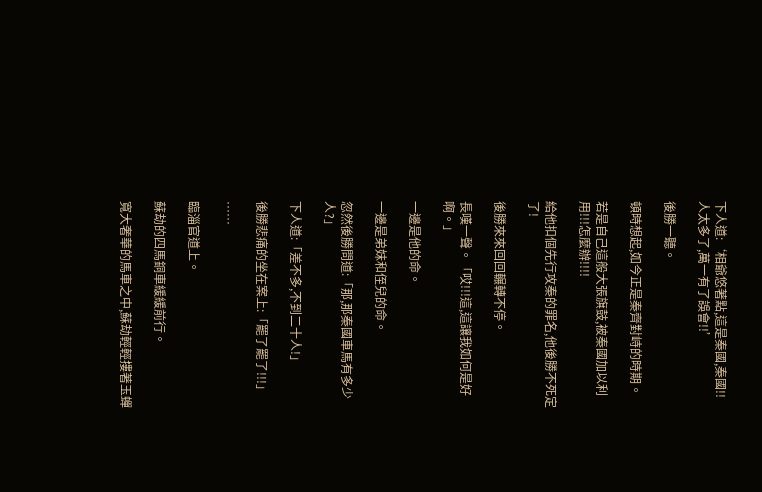下人道:‘相爺悠著點,這是秦國,秦國!!人太多了,萬一有了誤會!!’

後勝一聽。

頓時想起,如今正是秦齊對峙的時期。

若是自己這般大張旗鼓,被秦國加以利用!!!怎麼辦!!!!

給他扣個先行攻秦的罪名,他後勝不死定了!

後勝來來回回輾轉不停。

長嘆一聲。「哎!!!這,這讓我如何是好啊。」

一邊是他的命。

一邊是弟妹和侄兒的命。

忽然後勝問道:「那,那秦國車馬有多少人?」

下人道:「差不多,不到二十人!」

後勝悲痛的坐在案上:「罷了罷了!!!」

……

臨淄官道上。

蘇劫的四馬銅車緩緩前行。

寬大奢華的馬車之中,蘇劫輕輕摟著玉蟬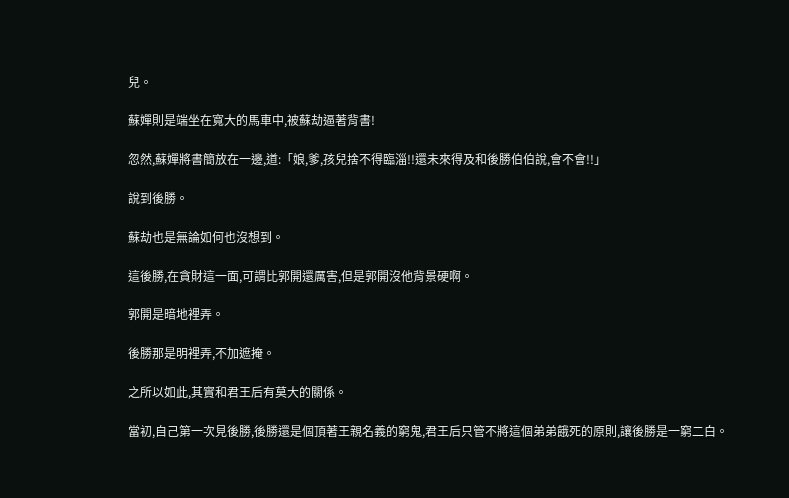兒。

蘇嬋則是端坐在寬大的馬車中,被蘇劫逼著背書!

忽然,蘇嬋將書簡放在一邊,道:「娘,爹,孩兒捨不得臨淄!!還未來得及和後勝伯伯說,會不會!!」

說到後勝。

蘇劫也是無論如何也沒想到。

這後勝,在貪財這一面,可謂比郭開還厲害,但是郭開沒他背景硬啊。

郭開是暗地裡弄。

後勝那是明裡弄,不加遮掩。

之所以如此,其實和君王后有莫大的關係。

當初,自己第一次見後勝,後勝還是個頂著王親名義的窮鬼,君王后只管不將這個弟弟餓死的原則,讓後勝是一窮二白。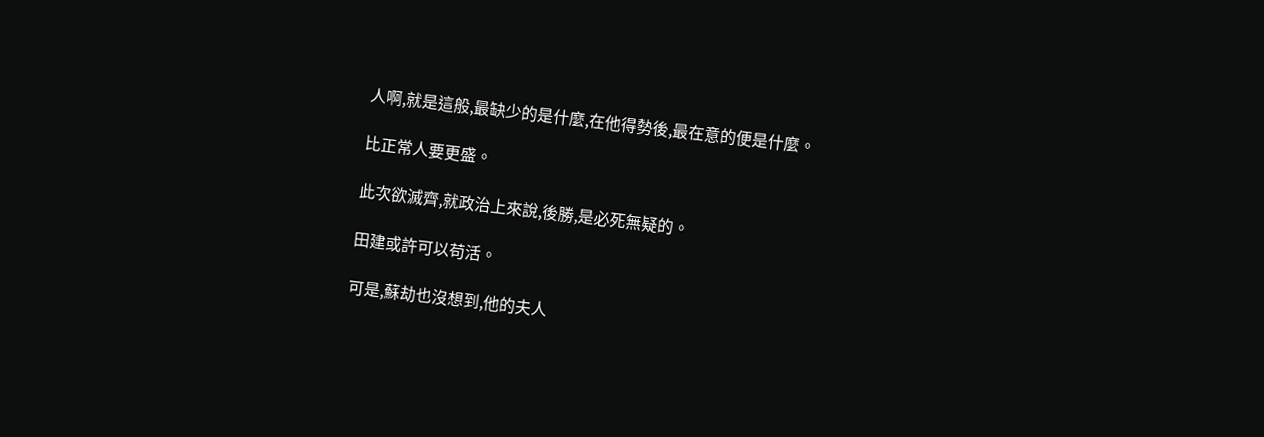人啊,就是這般,最缺少的是什麼,在他得勢後,最在意的便是什麼。

比正常人要更盛。

此次欲滅齊,就政治上來說,後勝,是必死無疑的。

田建或許可以苟活。

可是,蘇劫也沒想到,他的夫人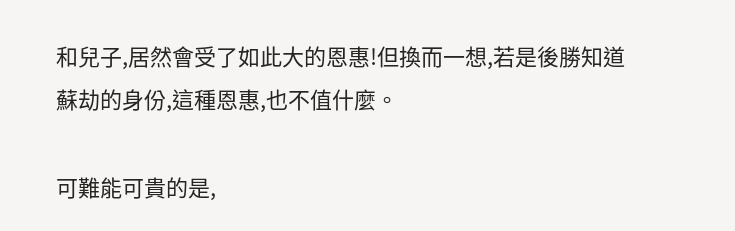和兒子,居然會受了如此大的恩惠!但換而一想,若是後勝知道蘇劫的身份,這種恩惠,也不值什麼。

可難能可貴的是,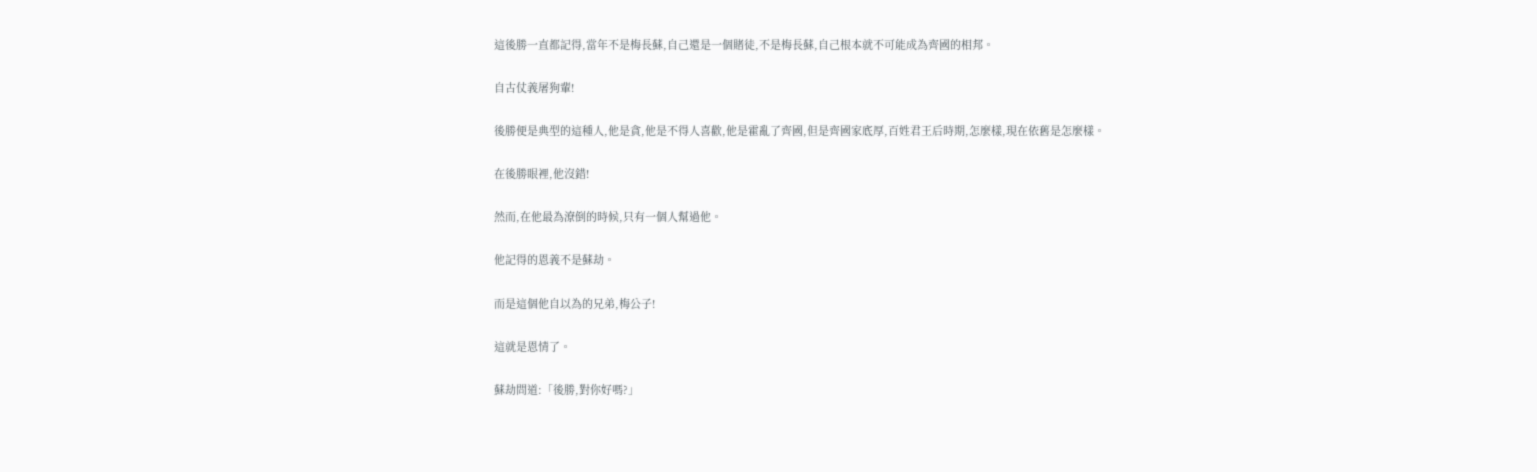這後勝一直都記得,當年不是梅長蘇,自己還是一個賭徒,不是梅長蘇,自己根本就不可能成為齊國的相邦。

自古仗義屠狗輩!

後勝便是典型的這種人,他是貪,他是不得人喜歡,他是霍亂了齊國,但是齊國家底厚,百姓君王后時期,怎麼樣,現在依舊是怎麼樣。

在後勝眼裡,他沒錯!

然而,在他最為潦倒的時候,只有一個人幫過他。

他記得的恩義不是蘇劫。

而是這個他自以為的兄弟,梅公子!

這就是恩情了。

蘇劫問道:「後勝,對你好嗎?」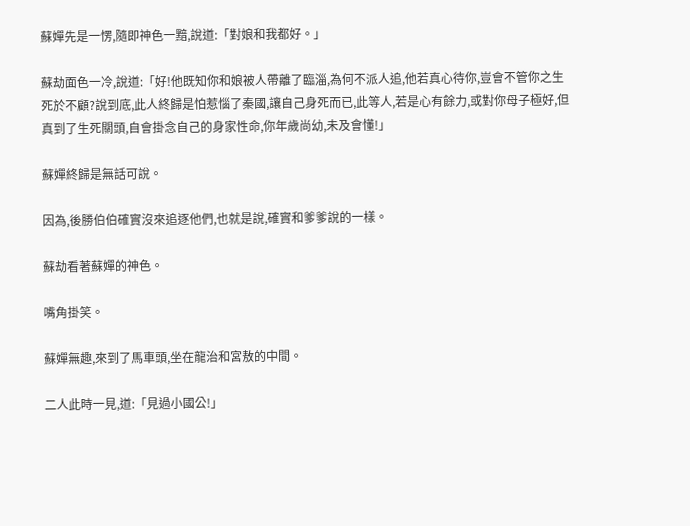蘇嬋先是一愣,隨即神色一黯,說道:「對娘和我都好。」

蘇劫面色一冷,說道:「好!他既知你和娘被人帶離了臨淄,為何不派人追,他若真心待你,豈會不管你之生死於不顧?說到底,此人終歸是怕惹惱了秦國,讓自己身死而已,此等人,若是心有餘力,或對你母子極好,但真到了生死關頭,自會掛念自己的身家性命,你年歲尚幼,未及會懂!」

蘇嬋終歸是無話可說。

因為,後勝伯伯確實沒來追逐他們,也就是說,確實和爹爹說的一樣。

蘇劫看著蘇嬋的神色。

嘴角掛笑。

蘇嬋無趣,來到了馬車頭,坐在龍治和宮敖的中間。

二人此時一見,道:「見過小國公!」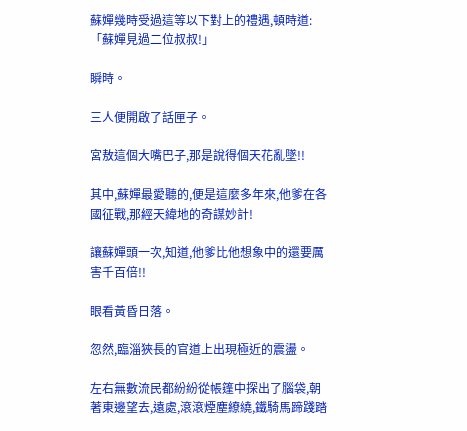蘇嬋幾時受過這等以下對上的禮遇,頓時道:「蘇嬋見過二位叔叔!」

瞬時。

三人便開啟了話匣子。

宮敖這個大嘴巴子,那是說得個天花亂墜!!

其中,蘇嬋最愛聽的,便是這麼多年來,他爹在各國征戰,那經天緯地的奇謀妙計!

讓蘇嬋頭一次,知道,他爹比他想象中的還要厲害千百倍!!

眼看黃昏日落。

忽然,臨淄狹長的官道上出現極近的震盪。

左右無數流民都紛紛從帳篷中探出了腦袋,朝著東邊望去,遠處,滾滾煙塵繚繞,鐵騎馬蹄踐踏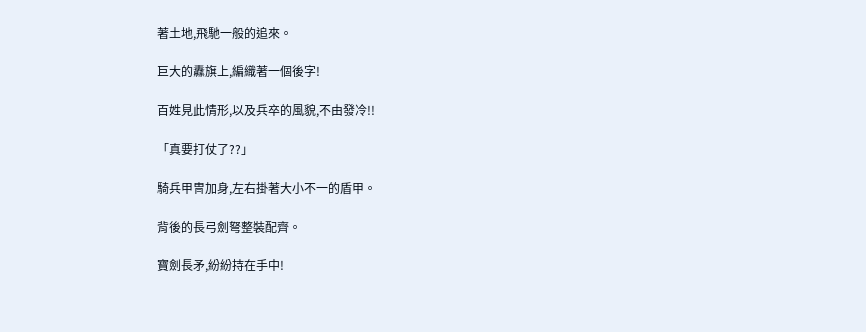著土地,飛馳一般的追來。

巨大的纛旗上,編織著一個後字!

百姓見此情形,以及兵卒的風貌,不由發冷!!

「真要打仗了??」

騎兵甲冑加身,左右掛著大小不一的盾甲。

背後的長弓劍弩整裝配齊。

寶劍長矛,紛紛持在手中!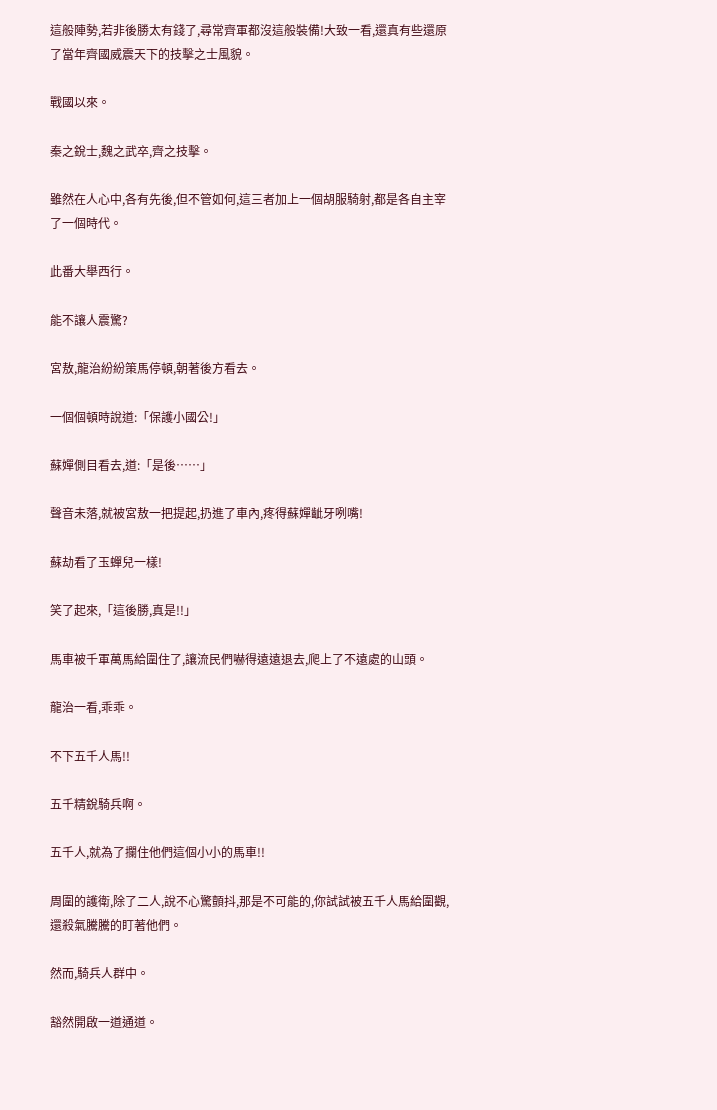這般陣勢,若非後勝太有錢了,尋常齊軍都沒這般裝備!大致一看,還真有些還原了當年齊國威震天下的技擊之士風貌。

戰國以來。

秦之銳士,魏之武卒,齊之技擊。

雖然在人心中,各有先後,但不管如何,這三者加上一個胡服騎射,都是各自主宰了一個時代。

此番大舉西行。

能不讓人震驚?

宮敖,龍治紛紛策馬停頓,朝著後方看去。

一個個頓時說道:「保護小國公!」

蘇嬋側目看去,道:「是後……」

聲音未落,就被宮敖一把提起,扔進了車內,疼得蘇嬋齜牙咧嘴!

蘇劫看了玉蟬兒一樣!

笑了起來,「這後勝,真是!!」

馬車被千軍萬馬給圍住了,讓流民們嚇得遠遠退去,爬上了不遠處的山頭。

龍治一看,乖乖。

不下五千人馬!!

五千精銳騎兵啊。

五千人,就為了攔住他們這個小小的馬車!!

周圍的護衛,除了二人,說不心驚顫抖,那是不可能的,你試試被五千人馬給圍觀,還殺氣騰騰的盯著他們。

然而,騎兵人群中。

豁然開啟一道通道。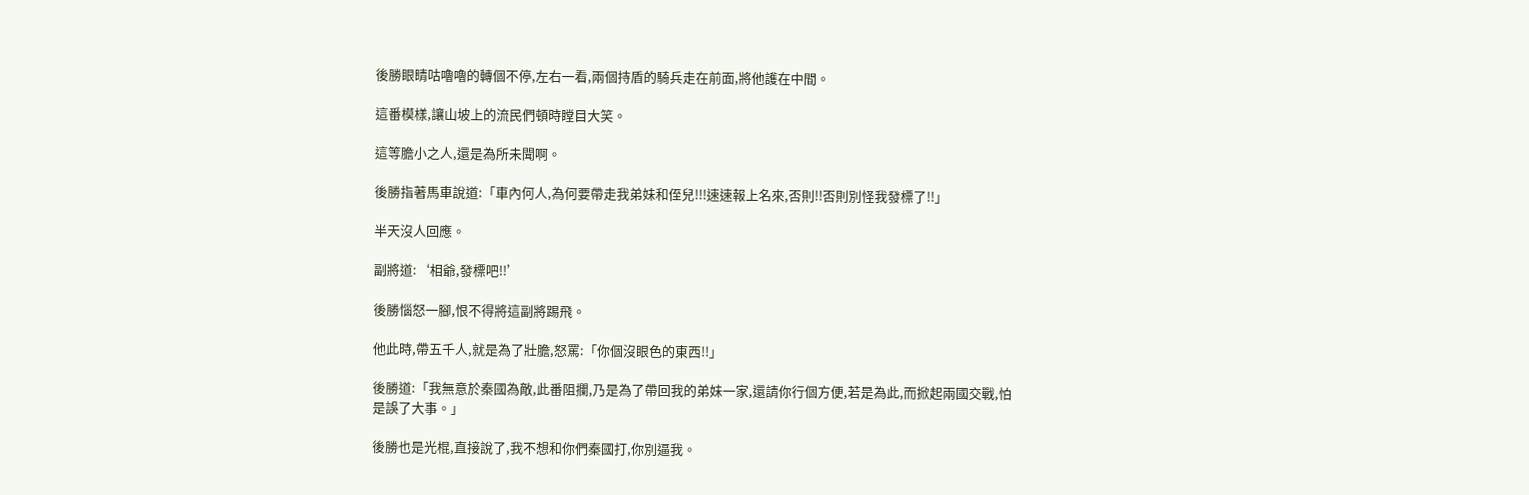後勝眼睛咕嚕嚕的轉個不停,左右一看,兩個持盾的騎兵走在前面,將他護在中間。

這番模樣,讓山坡上的流民們頓時瞠目大笑。

這等膽小之人,還是為所未聞啊。

後勝指著馬車說道:「車內何人,為何要帶走我弟妹和侄兒!!!速速報上名來,否則!!否則別怪我發標了!!」

半天沒人回應。

副將道:‘相爺,發標吧!!’

後勝惱怒一腳,恨不得將這副將踢飛。

他此時,帶五千人,就是為了壯膽,怒罵:「你個沒眼色的東西!!」

後勝道:「我無意於秦國為敵,此番阻攔,乃是為了帶回我的弟妹一家,還請你行個方便,若是為此,而掀起兩國交戰,怕是誤了大事。」

後勝也是光棍,直接說了,我不想和你們秦國打,你別逼我。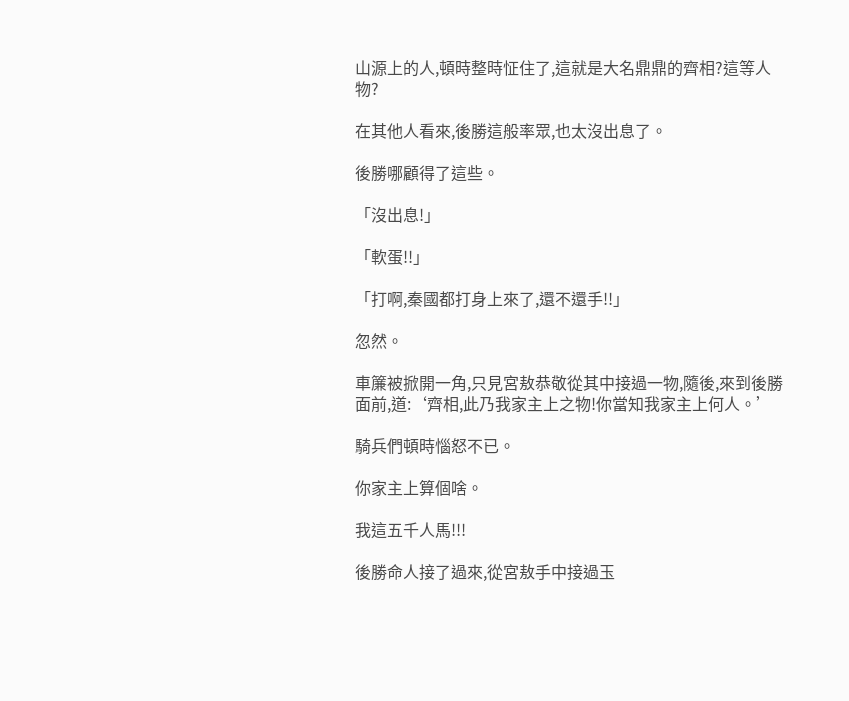山源上的人,頓時整時怔住了,這就是大名鼎鼎的齊相?這等人物?

在其他人看來,後勝這般率眾,也太沒出息了。

後勝哪顧得了這些。

「沒出息!」

「軟蛋!!」

「打啊,秦國都打身上來了,還不還手!!」

忽然。

車簾被掀開一角,只見宮敖恭敬從其中接過一物,隨後,來到後勝面前,道:‘齊相,此乃我家主上之物!你當知我家主上何人。’

騎兵們頓時惱怒不已。

你家主上算個啥。

我這五千人馬!!!

後勝命人接了過來,從宮敖手中接過玉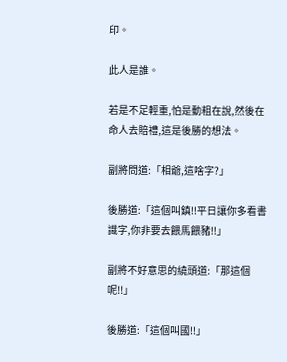印。

此人是誰。

若是不足輕重,怕是動粗在說,然後在命人去賠禮,這是後勝的想法。

副將問道:「相爺,這啥字?」

後勝道:「這個叫鎮!!平日讓你多看書識字,你非要去餵馬餵豬!!」

副將不好意思的繞頭道:「那這個呢!!」

後勝道:「這個叫國!!」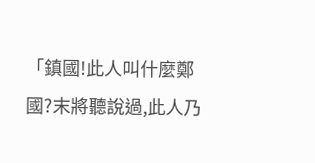「鎮國!此人叫什麼鄭國?末將聽說過,此人乃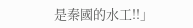是秦國的水工!!」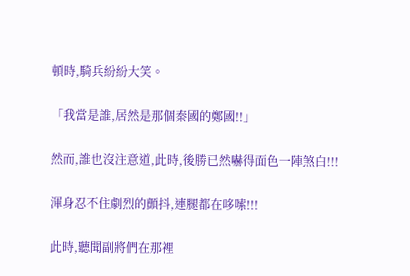頓時,騎兵紛紛大笑。

「我當是誰,居然是那個秦國的鄭國!!」

然而,誰也沒注意道,此時,後勝已然嚇得面色一陣煞白!!!

渾身忍不住劇烈的顫抖,連腿都在哆嗦!!!

此時,聽聞副將們在那裡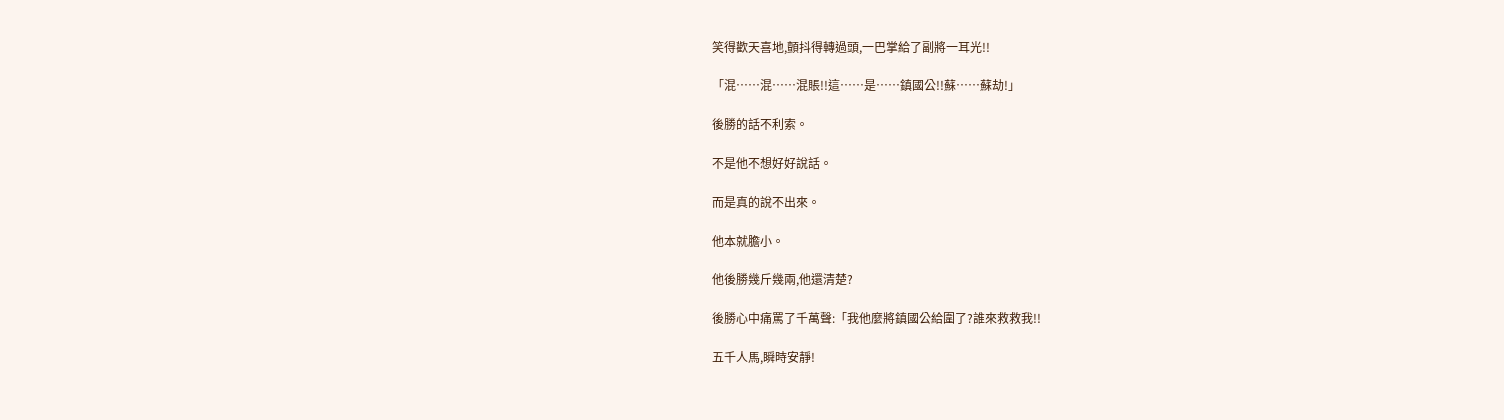笑得歡天喜地,顫抖得轉過頭,一巴掌給了副將一耳光!!

「混……混……混賬!!這……是……鎮國公!!蘇……蘇劫!」

後勝的話不利索。

不是他不想好好說話。

而是真的說不出來。

他本就膽小。

他後勝幾斤幾兩,他還清楚?

後勝心中痛罵了千萬聲:「我他麼將鎮國公給圍了?誰來救救我!!

五千人馬,瞬時安靜!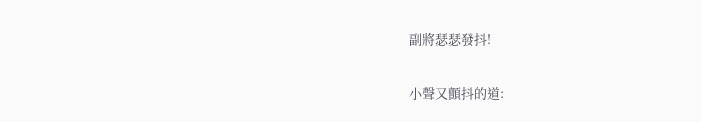副將瑟瑟發抖!

小聲又顫抖的道: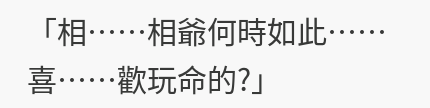「相……相爺何時如此……喜……歡玩命的?」